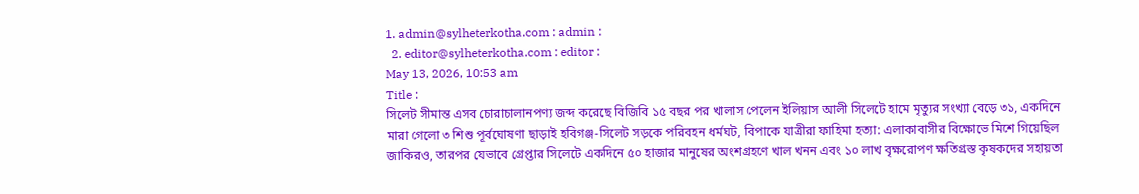1. admin@sylheterkotha.com : admin :
  2. editor@sylheterkotha.com : editor :
May 13, 2026, 10:53 am
Title :
সিলেট সীমান্ত এসব চোরাচালানপণ্য জব্দ করেছে বিজিবি ১৫ বছর পর খালাস পেলেন ইলিয়াস আলী সিলেটে হামে মৃত্যুর সংখ্যা বেড়ে ৩১, একদিনে মারা গেলো ৩ শিশু পূর্বঘোষণা ছাড়াই হবিগঞ্জ-সিলেট সড়কে পরিবহন ধর্মঘট, বিপাকে যাত্রীরা ফাহিমা হত্যা: এলাকাবাসীর বিক্ষোভে মিশে গিয়েছিল জাকিরও, তারপর যেভাবে গ্রেপ্তার সিলেটে একদিনে ৫০ হাজার মানুষের অংশগ্রহণে খাল খনন এবং ১০ লাখ বৃক্ষরোপণ ক্ষতিগ্রস্ত কৃষকদের সহায়তা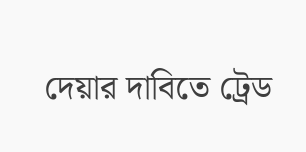দেয়ার দাবিতে ট্রেড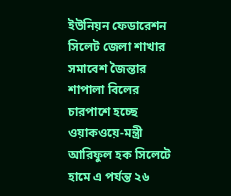ইউনিয়ন ফেডারেশন সিলেট জেলা শাখার সমাবেশ জৈন্তার শাপালা বিলের চারপাশে হচ্ছে ওয়াকওয়ে-মন্ত্রী আরিফুল হক সিলেটে হামে এ পর্যন্ত ২৬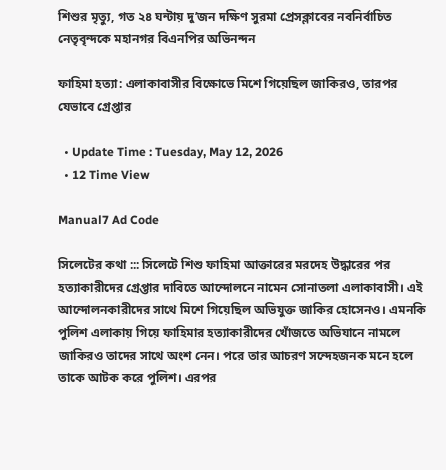শিশুর মৃত্যু, গত ২৪ ঘন্টায় দু’জন দক্ষিণ সুরমা প্রেসক্লাবের নবনির্বাচিত নেতৃবৃন্দকে মহানগর বিএনপির অভিনন্দন

ফাহিমা হত্যা: এলাকাবাসীর বিক্ষোভে মিশে গিয়েছিল জাকিরও, তারপর যেভাবে গ্রেপ্তার

  • Update Time : Tuesday, May 12, 2026
  • 12 Time View

Manual7 Ad Code

সিলেটের কথা ::: সিলেটে শিশু ফাহিমা আক্তারের মরদেহ উদ্ধারের পর হত্যাকারীদের গ্রেপ্তার দাবিতে আন্দোলনে নামেন সোনাতলা এলাকাবাসী। এই আন্দোলনকারীদের সাথে মিশে গিয়েছিল অভিযুক্ত জাকির হোসেনও। এমনকি পুলিশ এলাকায় গিয়ে ফাহিমার হত্যাকারীদের খোঁজতে অভিযানে নামলে জাকিরও তাদের সাথে অংশ নেন। পরে তার আচরণ সন্দেহজনক মনে হলে তাকে আটক করে পুলিশ। এরপর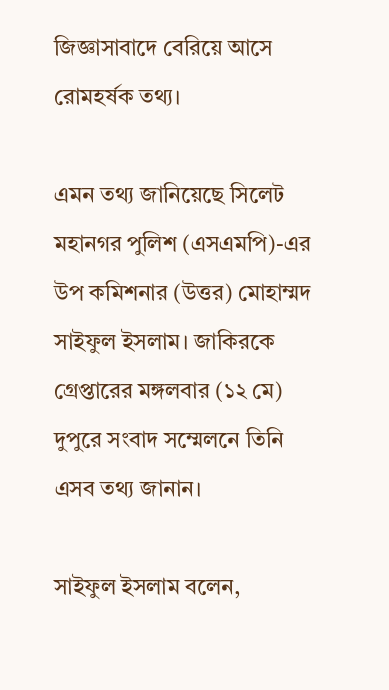জিজ্ঞাসাবাদে বেরিয়ে আসে রোমহর্ষক তথ্য।

এমন তথ্য জানিয়েছে সিলেট মহানগর পুলিশ (এসএমপি)-এর উপ কমিশনার (উত্তর) মোহাম্মদ সাইফুল ইসলাম। জাকিরকে গ্রেপ্তারের মঙ্গলবার (১২ মে) দুপুরে সংবাদ সম্মেলনে তিনি এসব তথ্য জানান।

সাইফুল ইসলাম বলেন,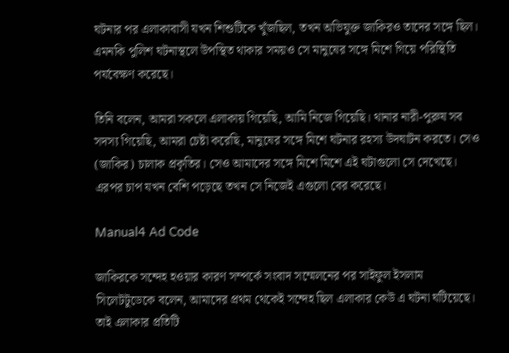ঘটনার পর এলাকাবাসী যখন শিশুটিকে খুঁজছিল, তখন অভিযুক্ত জাকিরও তাদের সঙ্গে ছিল। এমনকি পুলিশ ঘটনাস্থলে উপস্থিত থাকার সময়ও সে মানুষের সঙ্গে মিশে গিয়ে পরিস্থিতি পর্যবেক্ষণ করেছে।

তিনি বলেন, আমরা সকলে এলাকায় গিয়েছি, আমি নিজে গিয়েছি। থানার নারী-পুরুষ সব সদস্য গিয়েছি, আমরা চেষ্টা করেছি, মানুষের সঙ্গে মিশে ঘটনার রহস্য উদঘাটন করতে। সেও (জাকির) চালাক প্রকৃতির। সেও আমাদের সঙ্গে মিশে মিশে এই ঘটাগুলো সে দেখেছে। এরপর চাপ যখন বেশি পড়েছে তখন সে নিজেই এগুলো বের করেছে।

Manual4 Ad Code

জাকিরকে সন্দেহ হওয়ার কারণ সম্পর্কে সংবাদ সম্মেলনের পর সাইফুল ইসলাম সিলেটটুডেকে বলেন, আমাদের প্রথম থেকেই সন্দেহ ছিল এলাকার কেউ এ ঘটনা ঘটিয়েছে। তাই এলাকার প্রতিটি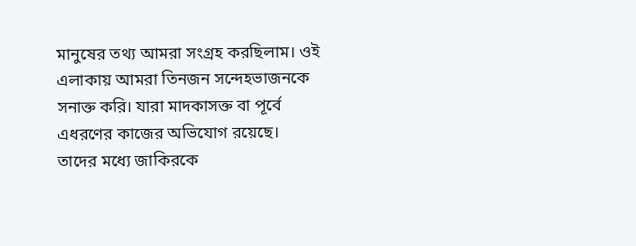মানুষের তথ্য আমরা সংগ্রহ করছিলাম। ওই এলাকায় আমরা তিনজন সন্দেহভাজনকে সনাক্ত করি। যারা মাদকাসক্ত বা পূর্বে এধরণের কাজের অভিযোগ রয়েছে। তাদের মধ্যে জাকিরকে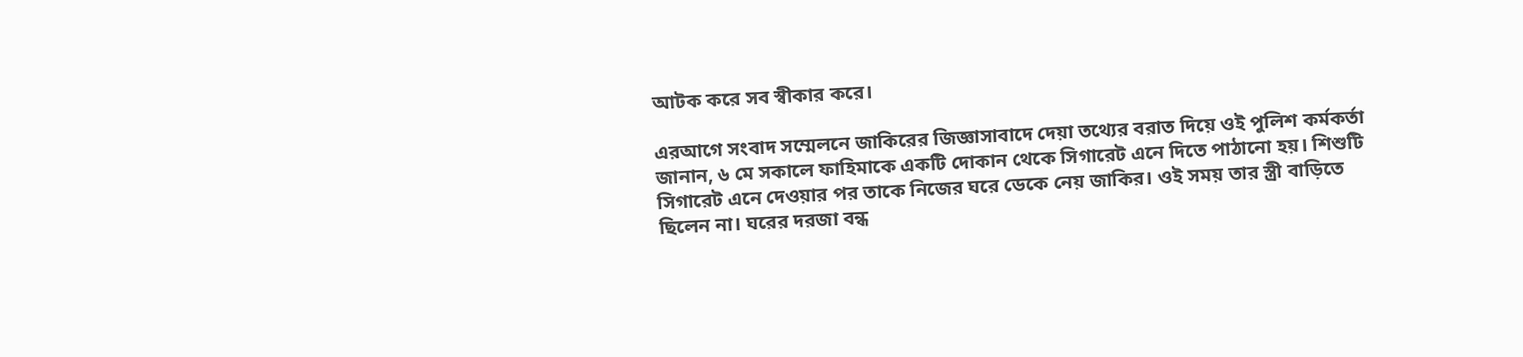আটক করে সব স্বীকার করে।

এরআগে সংবাদ সম্মেলনে জাকিরের জিজ্ঞাসাবাদে দেয়া তথ্যের বরাত দিয়ে ওই পুলিশ কর্মকর্তা জানান, ৬ মে সকালে ফাহিমাকে একটি দোকান থেকে সিগারেট এনে দিতে পাঠানো হয়। শিশুটি সিগারেট এনে দেওয়ার পর তাকে নিজের ঘরে ডেকে নেয় জাকির। ওই সময় তার স্ত্রী বাড়িতে ছিলেন না। ঘরের দরজা বন্ধ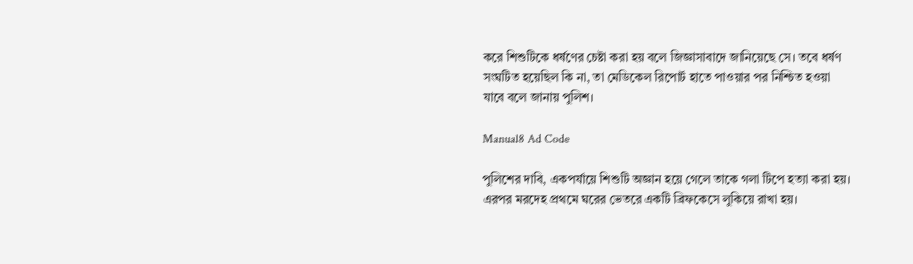করে শিশুটিকে ধর্ষণের চেষ্টা করা হয় বলে জিজ্ঞাসাবাদে জানিয়েছে সে। তবে ধর্ষণ সংঘটিত হয়েছিল কি না, তা মেডিকেল রিপোর্ট হাতে পাওয়ার পর নিশ্চিত হওয়া যাবে বলে জানায় পুলিশ।

Manual8 Ad Code

পুলিশের দাবি, একপর্যায়ে শিশুটি অজ্ঞান হয়ে গেলে তাকে গলা টিপে হত্যা করা হয়। এরপর মরদেহ প্রথমে ঘরের ভেতরে একটি ব্রিফকেসে লুকিয়ে রাখা হয়।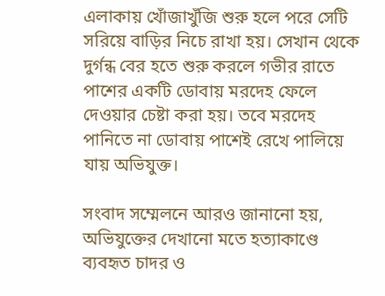এলাকায় খোঁজাখুঁজি শুরু হলে পরে সেটি সরিয়ে বাড়ির নিচে রাখা হয়। সেখান থেকে দুর্গন্ধ বের হতে শুরু করলে গভীর রাতে পাশের একটি ডোবায় মরদেহ ফেলে দেওয়ার চেষ্টা করা হয়। তবে মরদেহ পানিতে না ডোবায় পাশেই রেখে পালিয়ে যায় অভিযুক্ত।

সংবাদ সম্মেলনে আরও জানানো হয়, অভিযুক্তের দেখানো মতে হত্যাকাণ্ডে ব্যবহৃত চাদর ও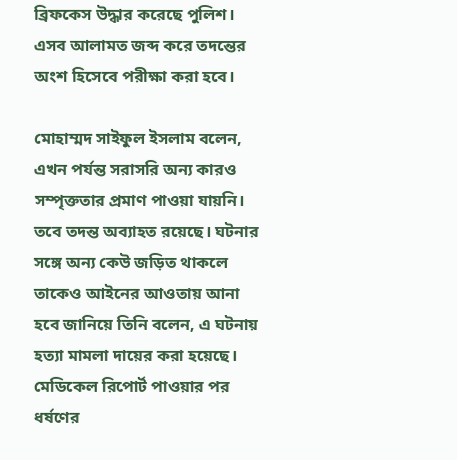ব্রিফকেস উদ্ধার করেছে পুলিশ। এসব আলামত জব্দ করে তদন্তের অংশ হিসেবে পরীক্ষা করা হবে।

মোহাম্মদ সাইফুল ইসলাম বলেন, এখন পর্যন্ত সরাসরি অন্য কারও সম্পৃক্ততার প্রমাণ পাওয়া যায়নি। তবে তদন্ত অব্যাহত রয়েছে। ঘটনার সঙ্গে অন্য কেউ জড়িত থাকলে তাকেও আইনের আওতায় আনা হবে জানিয়ে তিনি বলেন, এ ঘটনায় হত্যা মামলা দায়ের করা হয়েছে। মেডিকেল রিপোর্ট পাওয়ার পর ধর্ষণের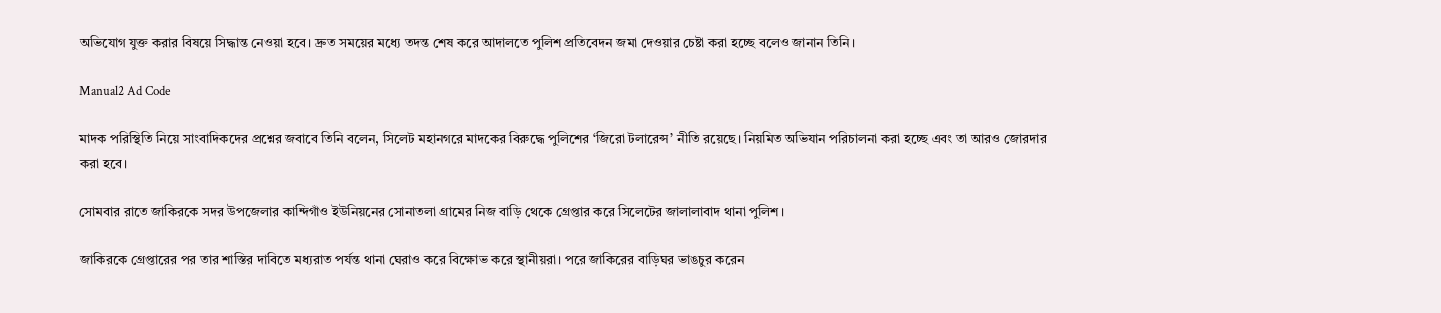অভিযোগ যুক্ত করার বিষয়ে সিদ্ধান্ত নেওয়া হবে। দ্রুত সময়ের মধ্যে তদন্ত শেষ করে আদালতে পুলিশ প্রতিবেদন জমা দেওয়ার চেষ্টা করা হচ্ছে বলেও জানান তিনি।

Manual2 Ad Code

মাদক পরিস্থিতি নিয়ে সাংবাদিকদের প্রশ্নের জবাবে তিনি বলেন, সিলেট মহানগরে মাদকের বিরুদ্ধে পুলিশের ‘জিরো টলারেন্স’ নীতি রয়েছে। নিয়মিত অভিযান পরিচালনা করা হচ্ছে এবং তা আরও জোরদার করা হবে।

সোমবার রাতে জাকিরকে সদর উপজেলার কান্দিগাঁও ইউনিয়নের সোনাতলা গ্রামের নিজ বাড়ি থেকে গ্রেপ্তার করে সিলেটের জালালাবাদ থানা পুলিশ।

জাকিরকে গ্রেপ্তারের পর তার শাস্তির দাবিতে মধ্যরাত পর্যন্ত থানা ঘেরাও করে বিক্ষোভ করে স্থানীয়রা। পরে জাকিরের বাড়িঘর ভাঙচুর করেন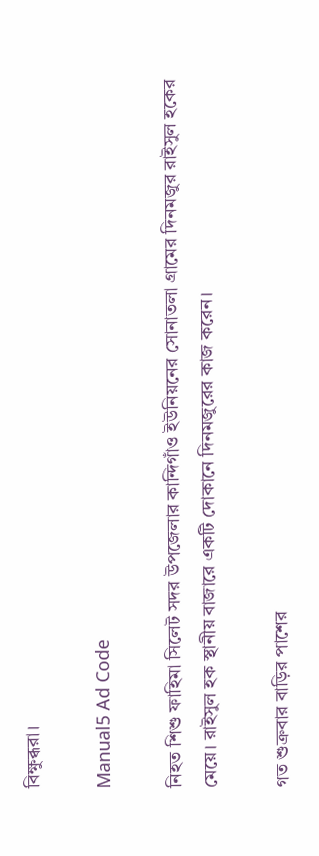বিক্ষুব্ধরা।

Manual5 Ad Code

নিহত শিশু ফাহিমা সিলেট সদর উপজেলার কান্দিগাঁও ইউনিয়নের সোনাতলা গ্রামের দিনমজুর রাইসুল হকের মেয়ে। রাইসুল হক স্থানীয় বাজারে একটি দোকানে দিনমজুরের কাজ করেন।

গত শুক্রবার বাড়ির পাশের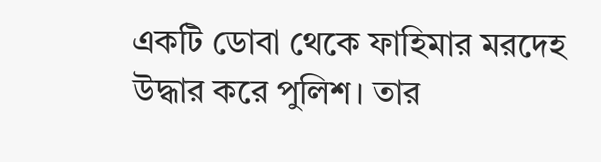একটি ডোবা থেকে ফাহিমার মরদেহ উদ্ধার করে পুলিশ। তার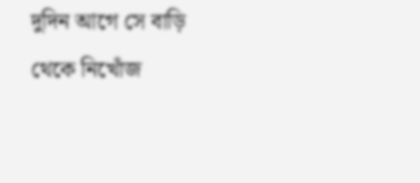দুদিন আগে সে বাড়ি থেকে নিখোঁজ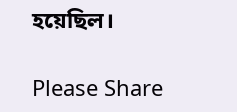হয়েছিল।

Please Share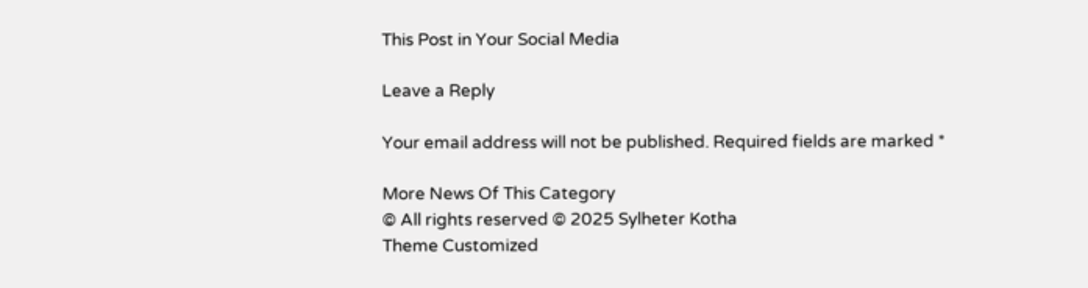This Post in Your Social Media

Leave a Reply

Your email address will not be published. Required fields are marked *

More News Of This Category
© All rights reserved © 2025 Sylheter Kotha
Theme Customized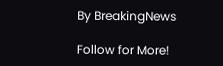By BreakingNews

Follow for More!